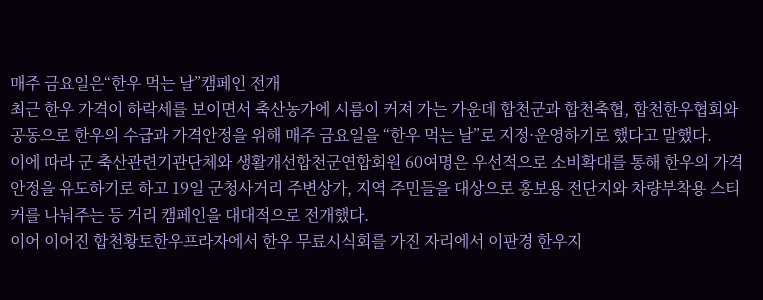매주 금요일은“한우 먹는 날”캠페인 전개
최근 한우 가격이 하락세를 보이면서 축산농가에 시름이 커져 가는 가운데 합천군과 합천축협, 합천한우협회와 공동으로 한우의 수급과 가격안정을 위해 매주 금요일을 “한우 먹는 날”로 지정·운영하기로 했다고 말했다.
이에 따라 군 축산관련기관단체와 생활개선합천군연합회원 60여명은 우선적으로 소비확대를 통해 한우의 가격안정을 유도하기로 하고 19일 군청사거리 주변상가, 지역 주민들을 대상으로 홍보용 전단지와 차량부착용 스티커를 나눠주는 등 거리 캠페인을 대대적으로 전개했다.
이어 이어진 합천황토한우프라자에서 한우 무료시식회를 가진 자리에서 이판경 한우지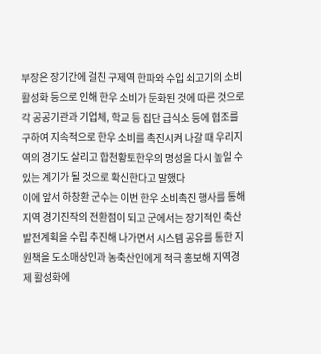부장은 장기간에 걸친 구제역 한파와 수입 쇠고기의 소비 활성화 등으로 인해 한우 소비가 둔화된 것에 따른 것으로 각 공공기관과 기업체, 학교 등 집단 급식소 등에 협조를 구하여 지속적으로 한우 소비를 촉진시켜 나갈 때 우리지역의 경기도 살리고 합천황토한우의 명성을 다시 높일 수 있는 계기가 될 것으로 확신한다고 말했다
이에 앞서 하창환 군수는 이번 한우 소비촉진 행사를 통해 지역 경기진작의 전환점이 되고 군에서는 장기적인 축산발전계획을 수립 추진해 나가면서 시스템 공유를 통한 지원책을 도소매상인과 농축산인에게 적극 홍보해 지역경제 활성화에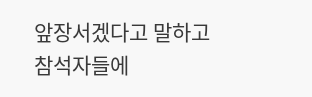앞장서겠다고 말하고 참석자들에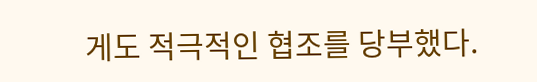게도 적극적인 협조를 당부했다.